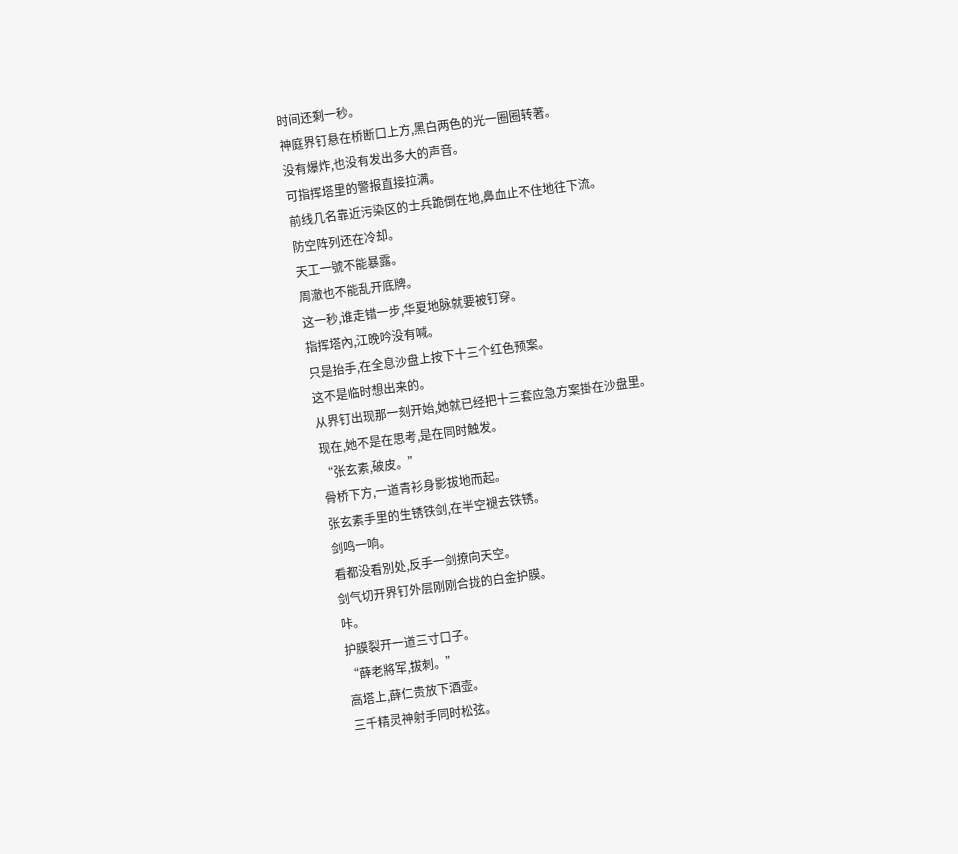时间还剩一秒。
神庭界钉悬在桥断口上方,黑白两色的光一圈圈转著。
没有爆炸,也没有发出多大的声音。
可指挥塔里的警报直接拉满。
前线几名靠近污染区的士兵跪倒在地,鼻血止不住地往下流。
防空阵列还在冷却。
天工一號不能暴露。
周澈也不能乱开底牌。
这一秒,谁走错一步,华夏地脉就要被钉穿。
指挥塔內,江晚吟没有喊。
只是抬手,在全息沙盘上按下十三个红色预案。
这不是临时想出来的。
从界钉出现那一刻开始,她就已经把十三套应急方案掛在沙盘里。
现在,她不是在思考,是在同时触发。
“张玄素,破皮。”
骨桥下方,一道青衫身影拔地而起。
张玄素手里的生锈铁剑,在半空褪去铁锈。
剑鸣一响。
看都没看別处,反手一剑撩向天空。
剑气切开界钉外层刚刚合拢的白金护膜。
咔。
护膜裂开一道三寸口子。
“薛老將军,拔刺。”
高塔上,薛仁贵放下酒壶。
三千精灵神射手同时松弦。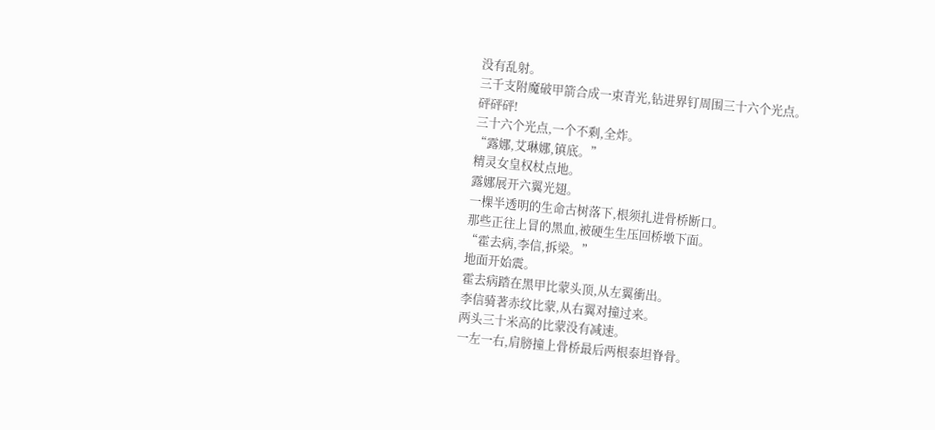没有乱射。
三千支附魔破甲箭合成一束青光,钻进界钉周围三十六个光点。
砰砰砰!
三十六个光点,一个不剩,全炸。
“露娜,艾琳娜,镇底。”
精灵女皇权杖点地。
露娜展开六翼光翅。
一棵半透明的生命古树落下,根须扎进骨桥断口。
那些正往上冒的黑血,被硬生生压回桥墩下面。
“霍去病,李信,拆梁。”
地面开始震。
霍去病踏在黑甲比蒙头顶,从左翼衝出。
李信骑著赤纹比蒙,从右翼对撞过来。
两头三十米高的比蒙没有减速。
一左一右,肩膀撞上骨桥最后两根泰坦脊骨。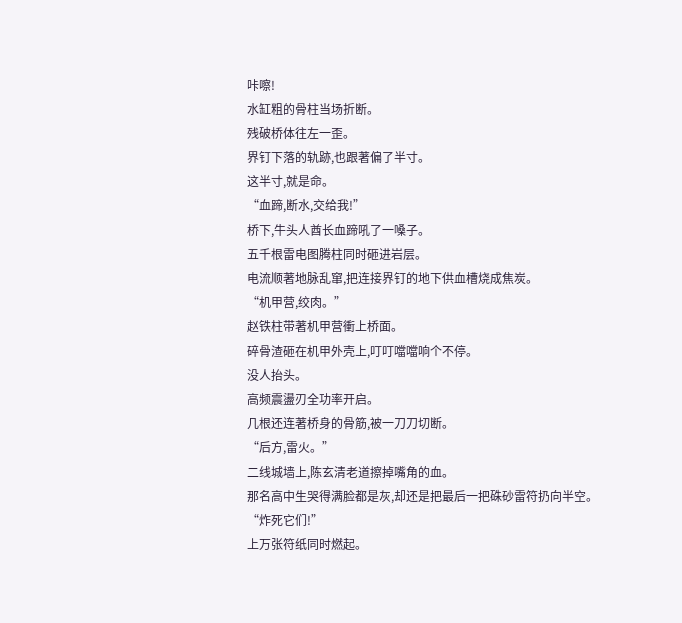咔嚓!
水缸粗的骨柱当场折断。
残破桥体往左一歪。
界钉下落的轨跡,也跟著偏了半寸。
这半寸,就是命。
“血蹄,断水,交给我!”
桥下,牛头人酋长血蹄吼了一嗓子。
五千根雷电图腾柱同时砸进岩层。
电流顺著地脉乱窜,把连接界钉的地下供血槽烧成焦炭。
“机甲营,绞肉。”
赵铁柱带著机甲营衝上桥面。
碎骨渣砸在机甲外壳上,叮叮噹噹响个不停。
没人抬头。
高频震盪刃全功率开启。
几根还连著桥身的骨筋,被一刀刀切断。
“后方,雷火。”
二线城墙上,陈玄清老道擦掉嘴角的血。
那名高中生哭得满脸都是灰,却还是把最后一把硃砂雷符扔向半空。
“炸死它们!”
上万张符纸同时燃起。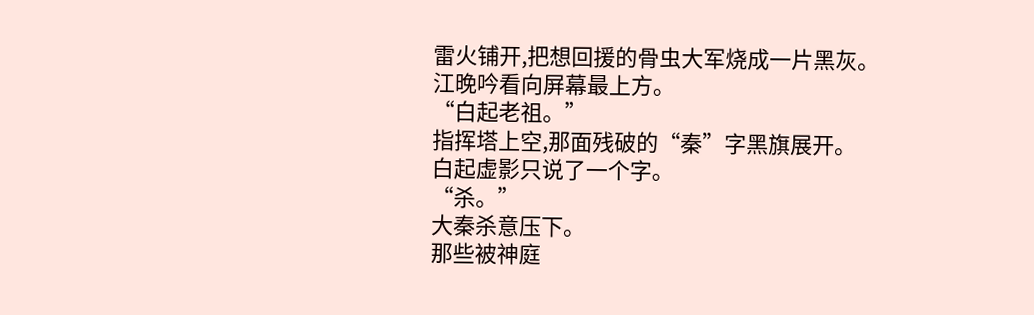雷火铺开,把想回援的骨虫大军烧成一片黑灰。
江晚吟看向屏幕最上方。
“白起老祖。”
指挥塔上空,那面残破的“秦”字黑旗展开。
白起虚影只说了一个字。
“杀。”
大秦杀意压下。
那些被神庭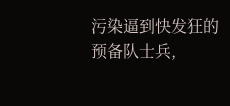污染逼到快发狂的预备队士兵,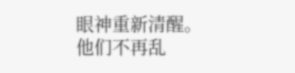眼神重新清醒。
他们不再乱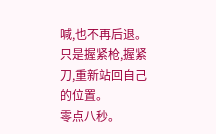喊,也不再后退。
只是握紧枪,握紧刀,重新站回自己的位置。
零点八秒。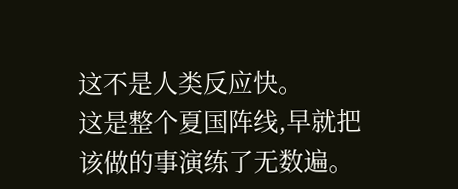这不是人类反应快。
这是整个夏国阵线,早就把该做的事演练了无数遍。